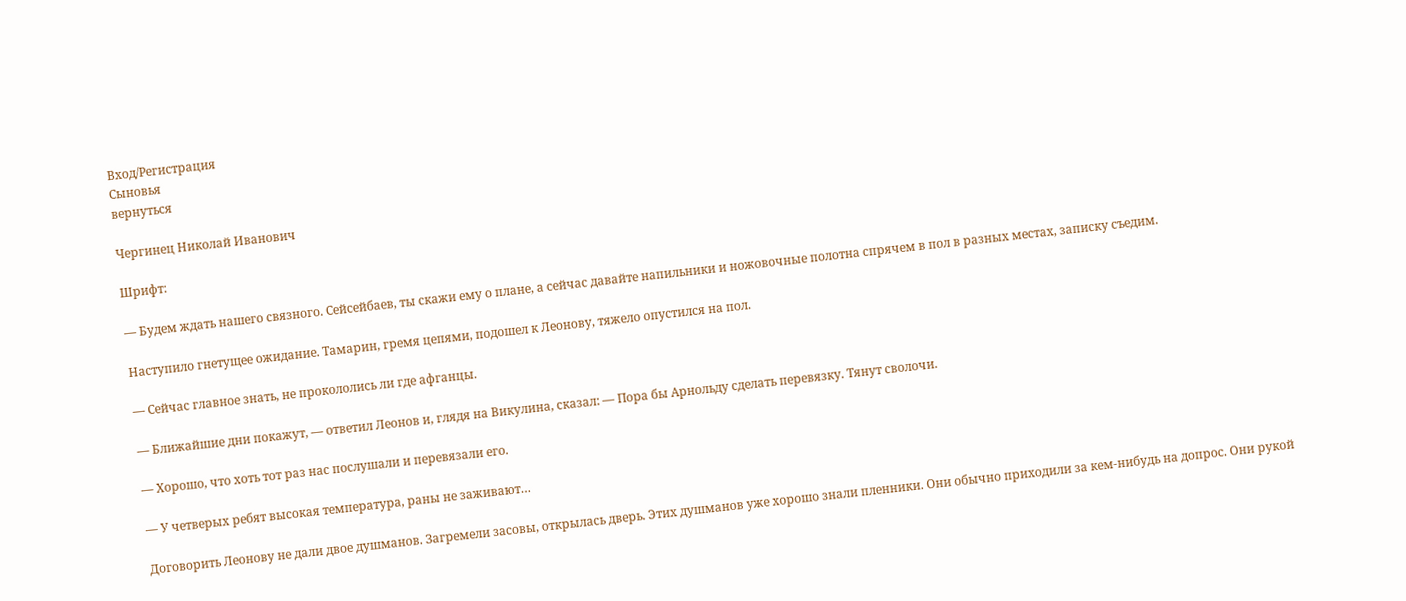Вход/Регистрация
Сыновья
вернуться

Чергинец Николай Иванович

Шрифт:

— Будем ждать нашего связного. Сейсейбаев, ты скажи ему о плане, а сейчас давайте напильники и ножовочные полотна спрячем в пол в разных местах, записку съедим.

Наступило гнетущее ожидание. Тамарин, гремя цепями, подошел к Леонову, тяжело опустился на пол.

— Сейчас главное знать, не прокололись ли где афганцы.

— Ближайшие дни покажут, — ответил Леонов и, глядя на Викулина, сказал: — Пора бы Арнольду сделать перевязку. Тянут сволочи.

— Хорошо, что хоть тот раз нас послушали и перевязали его.

— У четверых ребят высокая температура, раны не заживают…

Договорить Леонову не дали двое душманов. Загремели засовы, открылась дверь. Этих душманов уже хорошо знали пленники. Они обычно приходили за кем-нибудь на допрос. Они рукой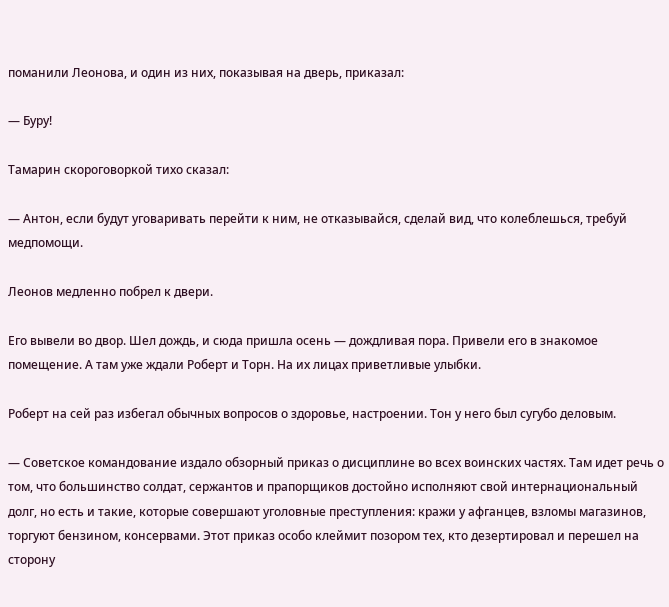поманили Леонова, и один из них, показывая на дверь, приказал:

— Буру!

Тамарин скороговоркой тихо сказал:

— Антон, если будут уговаривать перейти к ним, не отказывайся, сделай вид, что колеблешься, требуй медпомощи.

Леонов медленно побрел к двери.

Его вывели во двор. Шел дождь, и сюда пришла осень — дождливая пора. Привели его в знакомое помещение. А там уже ждали Роберт и Торн. На их лицах приветливые улыбки.

Роберт на сей раз избегал обычных вопросов о здоровье, настроении. Тон у него был сугубо деловым.

— Советское командование издало обзорный приказ о дисциплине во всех воинских частях. Там идет речь о том, что большинство солдат, сержантов и прапорщиков достойно исполняют свой интернациональный долг, но есть и такие, которые совершают уголовные преступления: кражи у афганцев, взломы магазинов, торгуют бензином, консервами. Этот приказ особо клеймит позором тех, кто дезертировал и перешел на сторону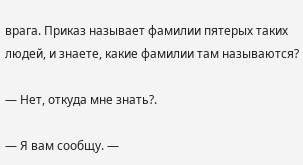врага. Приказ называет фамилии пятерых таких людей, и знаете, какие фамилии там называются?

— Нет, откуда мне знать?.

— Я вам сообщу. —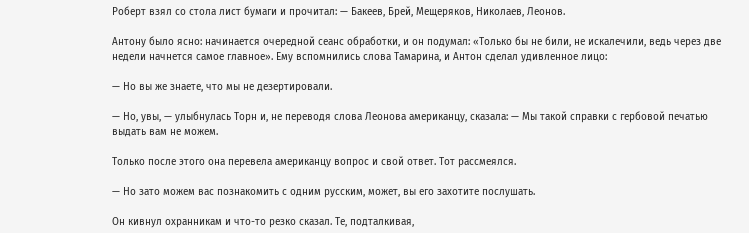Роберт взял со стола лист бумаги и прочитал: — Бакеев, Брей, Мещеряков, Николаев, Леонов.

Антону было ясно: начинается очередной сеанс обработки, и он подумал: «Только бы не били, не искалечили, ведь через две недели начнется самое главное». Ему вспомнились слова Тамарина, и Антон сделал удивленное лицо:

— Но вы же знаете, что мы не дезертировали.

— Но, увы, — улыбнулась Торн и, не переводя слова Леонова американцу, сказала: — Мы такой справки с гербовой печатью выдать вам не можем.

Только после этого она перевела американцу вопрос и свой ответ. Тот рассмеялся.

— Но зато можем вас познакомить с одним русским, может, вы его захотите послушать.

Он кивнул охранникам и что-то резко сказал. Те, подталкивая,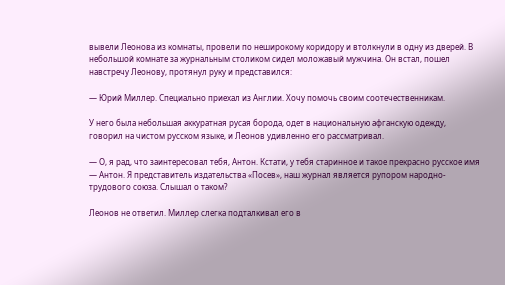вывели Леонова из комнаты, провели по неширокому коридору и втолкнули в одну из дверей. В небольшой комнате за журнальным столиком сидел моложавый мужчина. Он встал, пошел навстречу Леонову, протянул руку и представился:

— Юрий Миллер. Специально приехал из Англии. Хочу помочь своим соотечественникам.

У него была небольшая аккуратная русая борода, одет в национальную афганскую одежду, говорил на чистом русском языке, и Леонов удивленно его рассматривал.

— О, я рад, что заинтересовал тебя, Антон. Кстати, у тебя старинное и такое прекрасно русское имя — Антон. Я представитель издательства «Посев», наш журнал является рупором народно-трудового союза. Слышал о таком?

Леонов не ответил. Миллер слегка подталкивал его в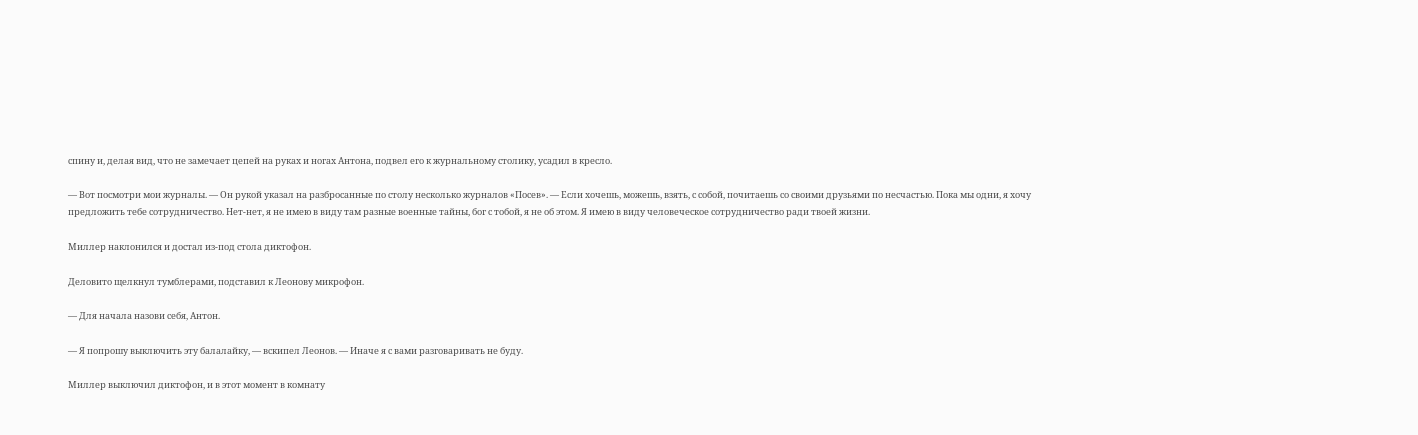спину и, делая вид, что не замечает цепей на руках и ногах Антона, подвел его к журнальному столику, усадил в кресло.

— Вот посмотри мои журналы. — Он рукой указал на разбросанные по столу несколько журналов «Посев». — Если хочешь, можешь, взять, с собой, почитаешь со своими друзьями по несчастью. Пока мы одни, я хочу предложить тебе сотрудничество. Нет-нет, я не имею в виду там разные военные тайны, бог с тобой, я не об этом. Я имею в виду человеческое сотрудничество ради твоей жизни.

Миллер наклонился и достал из-под стола диктофон.

Деловито щелкнул тумблерами, подставил к Леонову микрофон.

— Для начала назови себя, Антон.

— Я попрошу выключить эту балалайку, — вскипел Леонов. — Иначе я с вами разговаривать не буду.

Миллер выключил диктофон, и в этот момент в комнату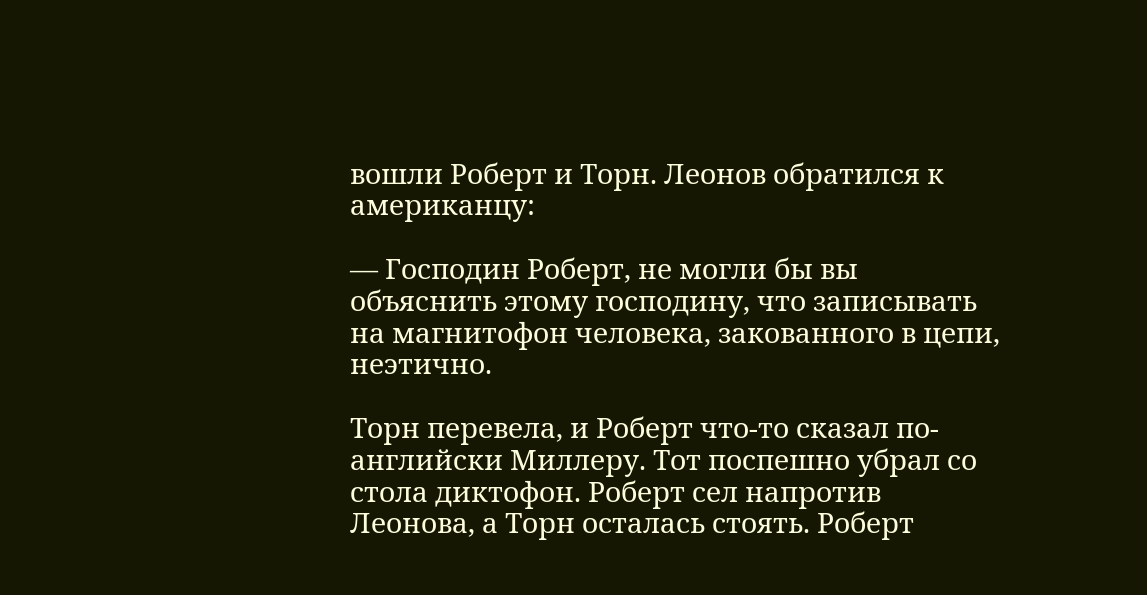вошли Роберт и Торн. Леонов обратился к американцу:

— Господин Роберт, не могли бы вы объяснить этому господину, что записывать на магнитофон человека, закованного в цепи, неэтично.

Торн перевела, и Роберт что-то сказал по-английски Миллеру. Тот поспешно убрал со стола диктофон. Роберт сел напротив Леонова, а Торн осталась стоять. Роберт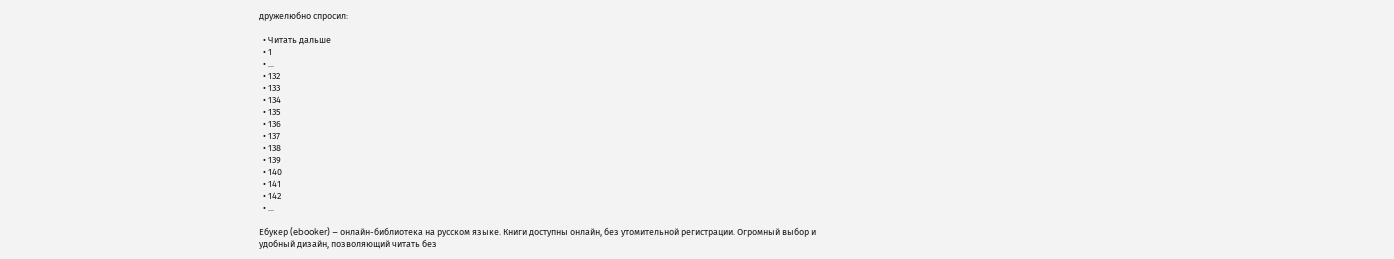дружелюбно спросил:

  • Читать дальше
  • 1
  • ...
  • 132
  • 133
  • 134
  • 135
  • 136
  • 137
  • 138
  • 139
  • 140
  • 141
  • 142
  • ...

Ебукер (ebooker) – онлайн-библиотека на русском языке. Книги доступны онлайн, без утомительной регистрации. Огромный выбор и удобный дизайн, позволяющий читать без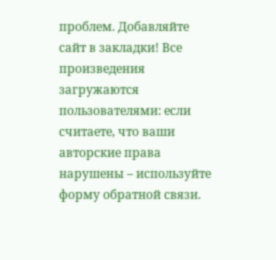проблем. Добавляйте сайт в закладки! Все произведения загружаются пользователями: если считаете, что ваши авторские права нарушены – используйте форму обратной связи.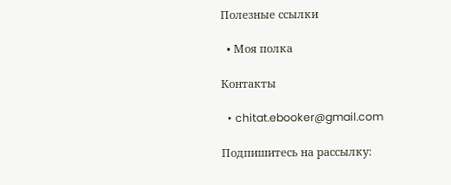Полезные ссылки

  • Моя полка

Контакты

  • chitat.ebooker@gmail.com

Подпишитесь на рассылку: